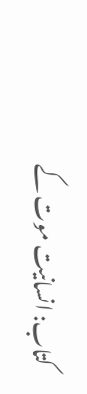کتاب: انسانیت موت کے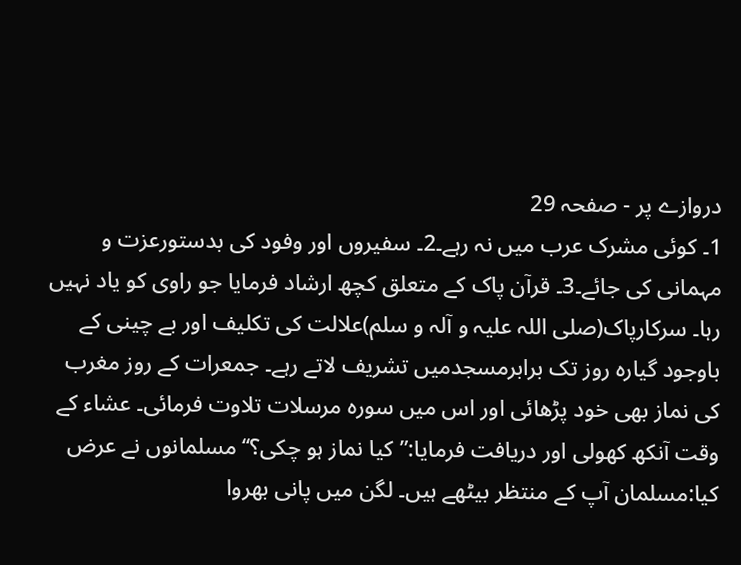دروازے پر - صفحہ 29
1۔ کوئی مشرک عرب میں نہ رہے۔2۔ سفیروں اور وفود کی بدستورعزت و مہمانی کی جائے۔3۔ قرآن پاک کے متعلق کچھ ارشاد فرمایا جو راوی کو یاد نہیں رہا۔ سرکارپاک(صلی اللہ علیہ و آلہ و سلم)علالت کی تکلیف اور بے چینی کے باوجود گیارہ روز تک برابرمسجدمیں تشریف لاتے رہے۔ جمعرات کے روز مغرب کی نماز بھی خود پڑھائی اور اس میں سورہ مرسلات تلاوت فرمائی۔ عشاء کے وقت آنکھ کھولی اور دریافت فرمایا:”کیا نماز ہو چکی؟‘‘مسلمانوں نے عرض کیا:مسلمان آپ کے منتظر بیٹھے ہیں۔ لگن میں پانی بھروا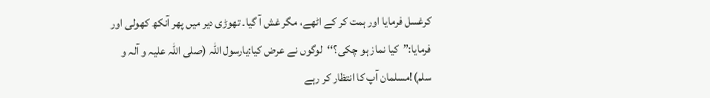کرغسل فرمایا اور ہمت کر کے اٹھے، مگر غش آ گیا۔ تھوڑی دیر میں پھر آنکھ کھولی اور فرمایا:”کیا نماز ہو چکی؟‘‘لوگوں نے عرض کیا:یارسول اللہ (صلی اللہ علیہ و آلہ و سلم)!مسلمان آپ کا انتظار کر رہے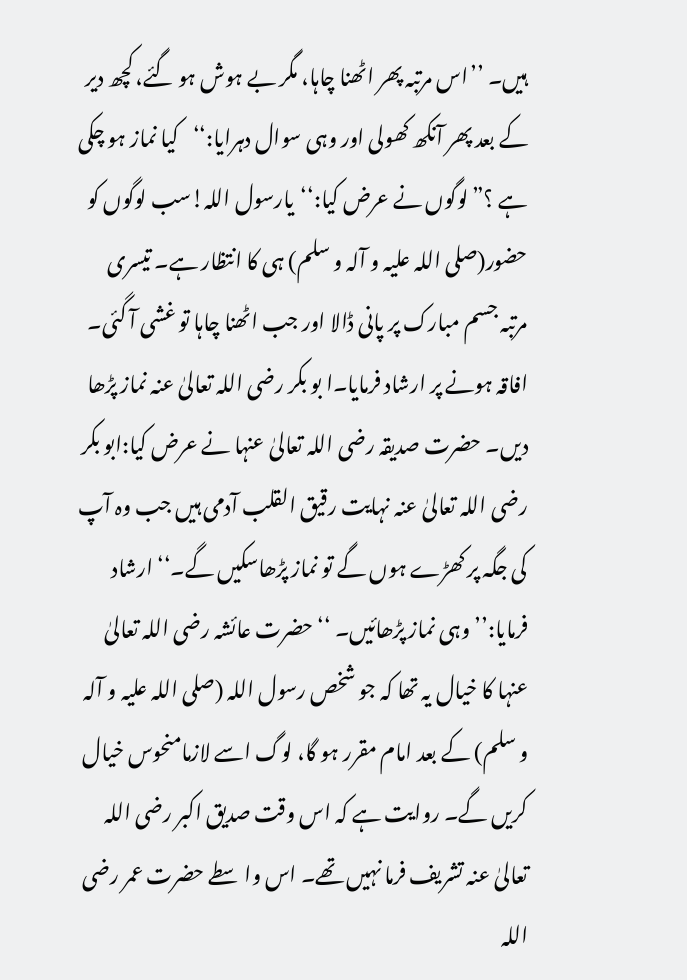ہیں۔ ’’اس مرتبہ پھر اٹھنا چاہا، مگر بے ہوش ہو گئے، کچھ دیر کے بعد پھر آنکھ کھولی اور وہی سوال دہرایا:‘‘کیا نماز ہو چکی ہے ؟”لوگوں نے عرض کیا:‘‘یارسول اللہ!سب لوگوں کو حضور(صلی اللہ علیہ و آلہ و سلم) ہی کا انتظار ہے۔ تیسری مرتبہ جسم مبارک پر پانی ڈالا اور جب اٹھنا چاہا تو غشی آ گئی۔ افاقہ ہونے پر ارشاد فرمایا۔ا بو بکر رضی اللہ تعالیٰ عنہ نماز پڑھا دیں۔ حضرت صدیقہ رضی اللہ تعالیٰ عنہا نے عرض کیا:ابو بکر رضی اللہ تعالیٰ عنہ نہایت رقیق القلب آدمی ہیں جب وہ آپ کی جگہ پر کھڑے ہوں گے تو نماز پڑھاسکیں گے۔‘‘ ارشاد فرمایا:’’وہی نماز پڑھائیں۔ ‘‘حضرت عائشہ رضی اللہ تعالیٰ عنہا کا خیال یہ تھا کہ جو شخص رسول اللہ (صلی اللہ علیہ و آلہ و سلم) کے بعد امام مقرر ہو گا، لوگ اسے لازمامنحوس خیال کریں گے۔ روایت ہے کہ اس وقت صدیق اکبر رضی اللہ تعالیٰ عنہ تشریف فرما نہیں تھے۔ اس واسطے حضرت عمر رضی اللہ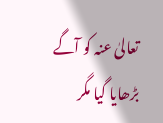تعالیٰ عنہ کو آگے بڑھایا گیا مگر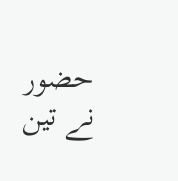حضور نے تین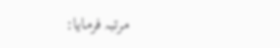مرتبہ فرمایا: